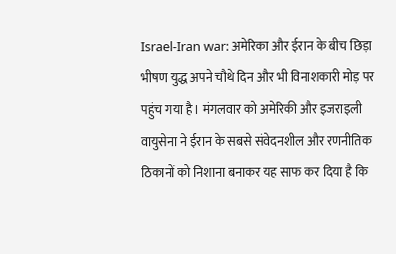Israel-Iran war: अमेरिका और ईरान के बीच छिड़ा भीषण युद्ध अपने चौथे दिन और भी विनाशकारी मोड़ पर पहुंच गया है। मंगलवार को अमेरिकी और इजराइली वायुसेना ने ईरान के सबसे संवेदनशील और रणनीतिक ठिकानों को निशाना बनाकर यह साफ कर दिया है कि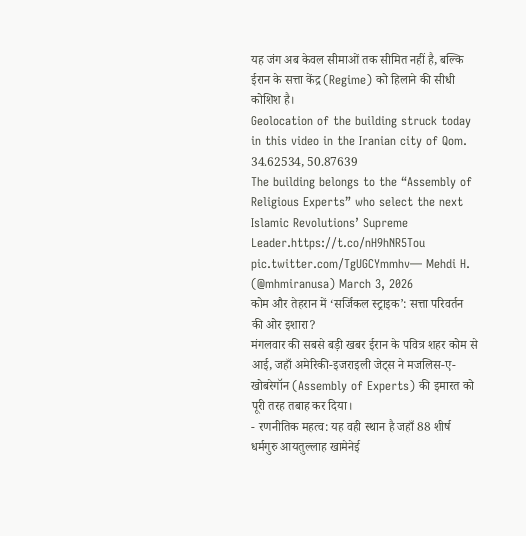यह जंग अब केवल सीमाओं तक सीमित नहीं है, बल्कि ईरान के सत्ता केंद्र (Regime) को हिलाने की सीधी कोशिश है।
Geolocation of the building struck today in this video in the Iranian city of Qom. 34.62534, 50.87639
The building belongs to the “Assembly of Religious Experts” who select the next Islamic Revolutions’ Supreme Leader.https://t.co/nH9hNR5Tou pic.twitter.com/TgUGCYmmhv— Mehdi H. (@mhmiranusa) March 3, 2026
कोम और तेहरान में ‘सर्जिकल स्ट्राइक’: सत्ता परिवर्तन की ओर इशारा?
मंगलवार की सबसे बड़ी खबर ईरान के पवित्र शहर कोम से आई, जहाँ अमेरिकी-इजराइली जेट्स ने मजलिस-ए-खोबरेगॉन (Assembly of Experts) की इमारत को पूरी तरह तबाह कर दिया।
- रणनीतिक महत्व: यह वही स्थान है जहाँ 88 शीर्ष धर्मगुरु आयतुल्लाह खामेनेई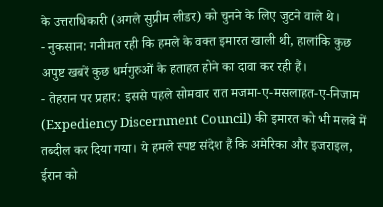के उत्तराधिकारी (अगले सुप्रीम लीडर) को चुनने के लिए जुटने वाले थे।
- नुकसान: गनीमत रही कि हमले के वक्त इमारत खाली थी, हालांकि कुछ अपुष्ट खबरें कुछ धर्मगुरुओं के हताहत होने का दावा कर रही हैं।
- तेहरान पर प्रहार: इससे पहले सोमवार रात मजमा-ए-मसलाहत-ए-निजाम (Expediency Discernment Council) की इमारत को भी मलबे में तब्दील कर दिया गया। ये हमले स्पष्ट संदेश हैं कि अमेरिका और इजराइल, ईरान को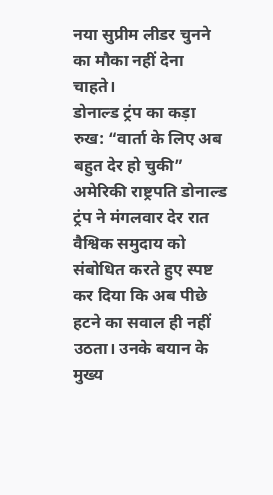नया सुप्रीम लीडर चुनने का मौका नहीं देना चाहते।
डोनाल्ड ट्रंप का कड़ा रुख: “वार्ता के लिए अब बहुत देर हो चुकी”
अमेरिकी राष्ट्रपति डोनाल्ड ट्रंप ने मंगलवार देर रात वैश्विक समुदाय को संबोधित करते हुए स्पष्ट कर दिया कि अब पीछे हटने का सवाल ही नहीं उठता। उनके बयान के मुख्य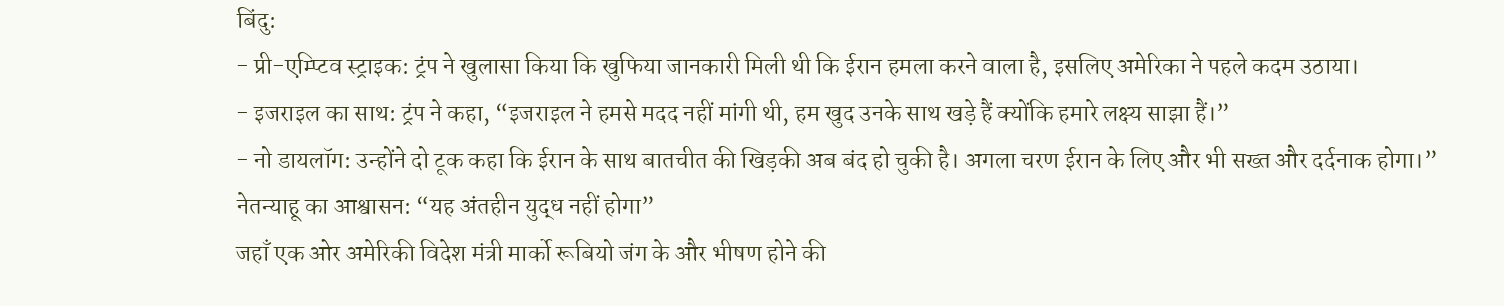बिंदु:
- प्री-एम्प्टिव स्ट्राइक: ट्रंप ने खुलासा किया कि खुफिया जानकारी मिली थी कि ईरान हमला करने वाला है, इसलिए अमेरिका ने पहले कदम उठाया।
- इजराइल का साथ: ट्रंप ने कहा, “इजराइल ने हमसे मदद नहीं मांगी थी, हम खुद उनके साथ खड़े हैं क्योंकि हमारे लक्ष्य साझा हैं।”
- नो डायलॉग: उन्होंने दो टूक कहा कि ईरान के साथ बातचीत की खिड़की अब बंद हो चुकी है। अगला चरण ईरान के लिए और भी सख्त और दर्दनाक होगा।”
नेतन्याहू का आश्वासन: “यह अंतहीन युद्ध नहीं होगा”
जहाँ एक ओर अमेरिकी विदेश मंत्री मार्को रूबियो जंग के और भीषण होने की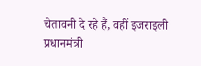चेतावनी दे रहे हैं, वहीं इजराइली प्रधानमंत्री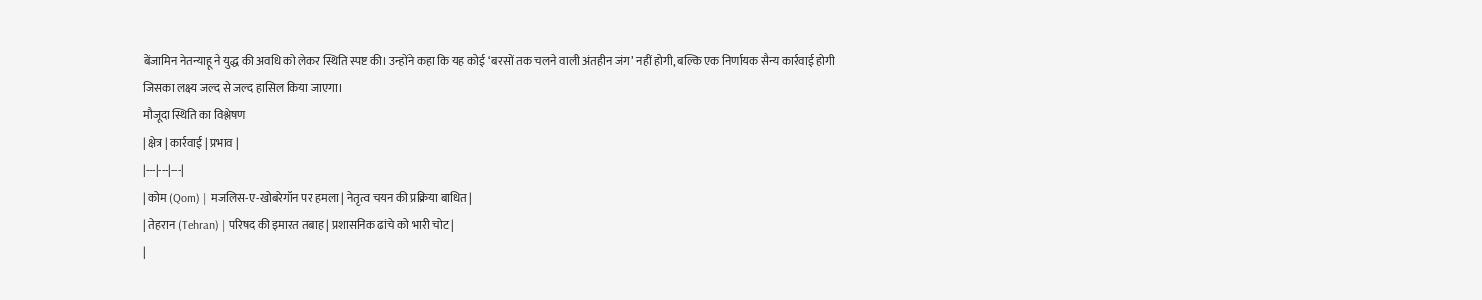बेंजामिन नेतन्याहू ने युद्ध की अवधि को लेकर स्थिति स्पष्ट की। उन्होंने कहा कि यह कोई ‘बरसों तक चलने वाली अंतहीन जंग’ नहीं होगी, बल्कि एक निर्णायक सैन्य कार्रवाई होगी जिसका लक्ष्य जल्द से जल्द हासिल किया जाएगा।
मौजूदा स्थिति का विश्लेषण
| क्षेत्र | कार्रवाई | प्रभाव |
|---|---|---|
| कोम (Qom) | मजलिस-ए-खोबरेगॉन पर हमला | नेतृत्व चयन की प्रक्रिया बाधित |
| तेहरान (Tehran) | परिषद की इमारत तबाह | प्रशासनिक ढांचे को भारी चोट |
|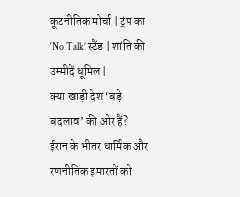कूटनीतिक मोर्चा | ट्रंप का ‘No Talk’ स्टैंड | शांति की उम्मीदें धूमिल |
क्या खाड़ी देश ‘बड़े बदलाव’ की ओर हैं?
ईरान के भीतर धार्मिक और रणनीतिक इमारतों को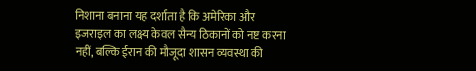निशाना बनाना यह दर्शाता है कि अमेरिका और इजराइल का लक्ष्य केवल सैन्य ठिकानों को नष्ट करना नहीं, बल्कि ईरान की मौजूदा शासन व्यवस्था की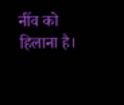नींव को हिलाना है।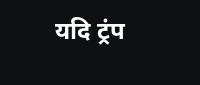यदि ट्रंप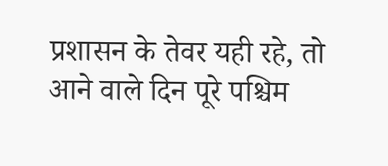प्रशासन के तेवर यही रहे, तो आने वाले दिन पूरे पश्चिम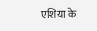एशिया के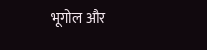भूगोल और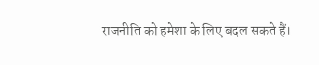राजनीति को हमेशा के लिए बदल सकते हैं।